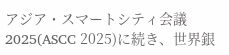アジア・スマートシティ会議2025(ASCC 2025)に続き、世界銀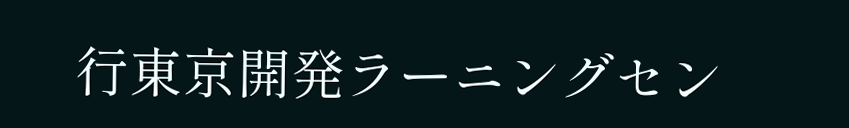行東京開発ラーニングセン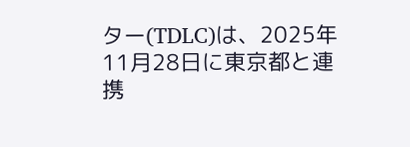ター(TDLC)は、2025年11月28日に東京都と連携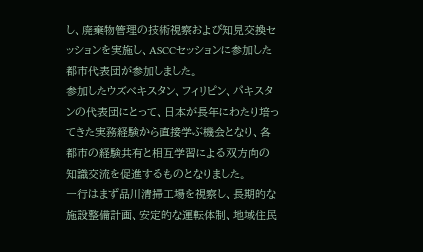し、廃棄物管理の技術視察および知見交換セッションを実施し、ASCCセッションに参加した都市代表団が参加しました。
参加したウズベキスタン、フィリピン、パキスタンの代表団にとって、日本が長年にわたり培ってきた実務経験から直接学ぶ機会となり、各都市の経験共有と相互学習による双方向の知識交流を促進するものとなりました。
一行はまず品川清掃工場を視察し、長期的な施設整備計画、安定的な運転体制、地域住民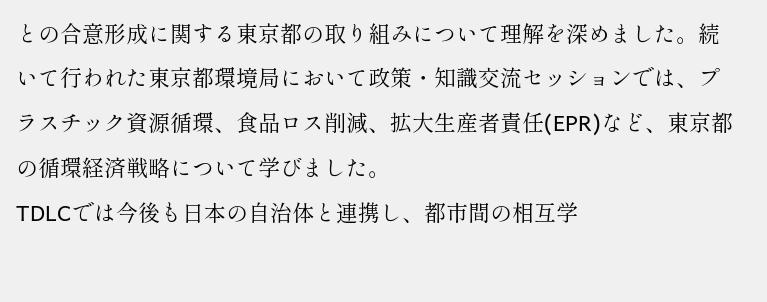との合意形成に関する東京都の取り組みについて理解を深めました。続いて行われた東京都環境局において政策・知識交流セッションでは、プラスチック資源循環、食品ロス削減、拡大生産者責任(EPR)など、東京都の循環経済戦略について学びました。
TDLCでは今後も日本の自治体と連携し、都市間の相互学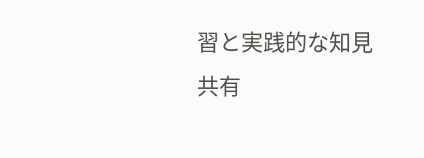習と実践的な知見共有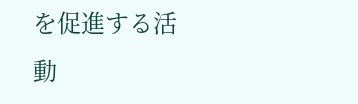を促進する活動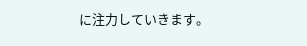に注力していきます。